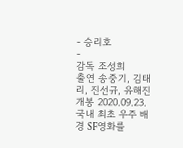- 승리호
-
감독 조성희
출연 송중기, 김태리, 진선규, 유해진
개봉 2020.09.23.
국내 최초 우주 배경 SF영화를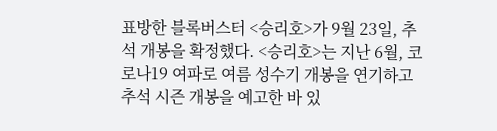표방한 블록버스터 <승리호>가 9월 23일, 추석 개봉을 확정했다. <승리호>는 지난 6월, 코로나19 여파로 여름 성수기 개봉을 연기하고 추석 시즌 개봉을 예고한 바 있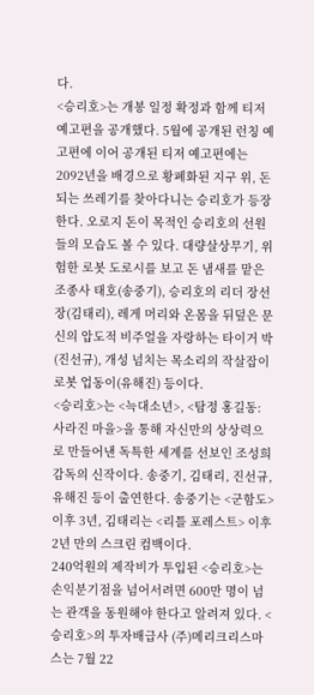다.
<승리호>는 개봉 일정 확정과 함께 티저 예고편을 공개했다. 5월에 공개된 런칭 예고편에 이어 공개된 티저 예고편에는 2092년을 배경으로 황폐화된 지구 위, 돈 되는 쓰레기를 찾아다니는 승리호가 등장한다. 오로지 돈이 목적인 승리호의 선원들의 모습도 볼 수 있다. 대량살상무기, 위험한 로봇 도로시를 보고 돈 냄새를 맡은 조종사 태호(송중기), 승리호의 리더 장선장(김태리), 레게 머리와 온몸을 뒤덮은 문신의 압도적 비주얼을 자랑하는 타이거 박(진선규), 개성 넘치는 목소리의 작살잡이 로봇 업동이(유해진) 등이다.
<승리호>는 <늑대소년>, <탐정 홍길동: 사라진 마을>을 통해 자신만의 상상력으로 만들어낸 독특한 세계를 선보인 조성희 감독의 신작이다. 송중기, 김태리, 진선규, 유해진 등이 출연한다. 송중기는 <군함도> 이후 3년, 김태리는 <리틀 포레스트> 이후 2년 만의 스크린 컴백이다.
240억원의 제작비가 투입된 <승리호>는 손익분기점을 넘어서려면 600만 명이 넘는 관객을 동원해야 한다고 알려져 있다. <승리호>의 투자배급사 (주)메리크리스마스는 7월 22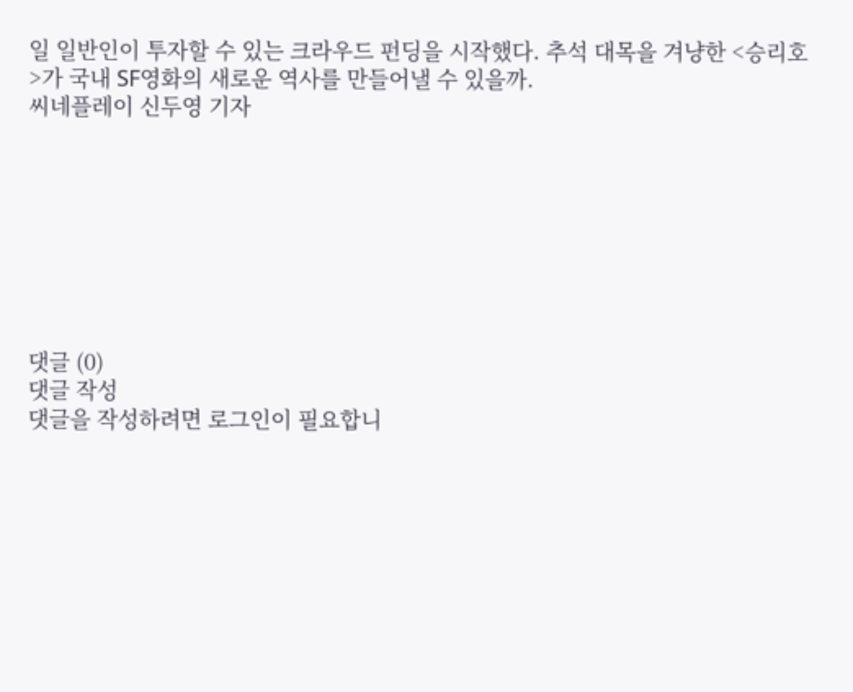일 일반인이 투자할 수 있는 크라우드 펀딩을 시작했다. 추석 대목을 겨냥한 <승리호>가 국내 SF영화의 새로운 역사를 만들어낼 수 있을까.
씨네플레이 신두영 기자








댓글 (0)
댓글 작성
댓글을 작성하려면 로그인이 필요합니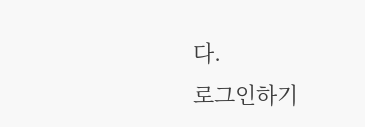다.
로그인하기